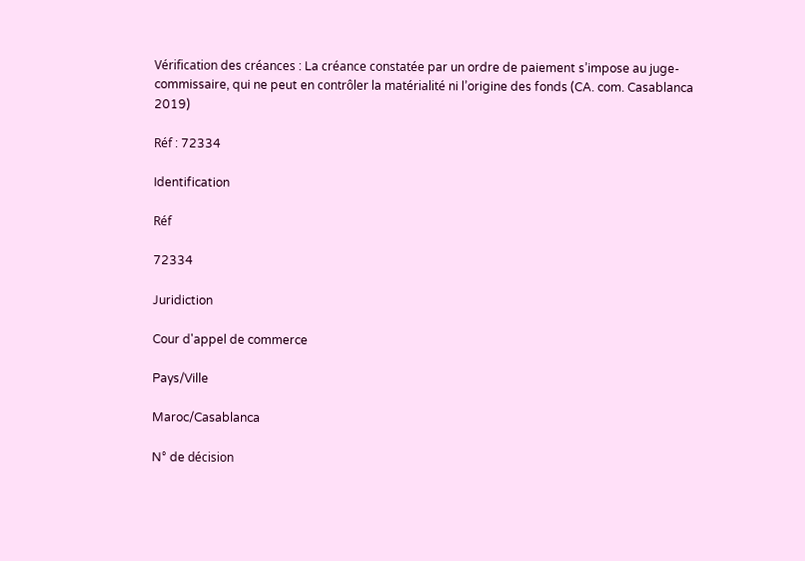Vérification des créances : La créance constatée par un ordre de paiement s’impose au juge-commissaire, qui ne peut en contrôler la matérialité ni l’origine des fonds (CA. com. Casablanca 2019)

Réf : 72334

Identification

Réf

72334

Juridiction

Cour d'appel de commerce

Pays/Ville

Maroc/Casablanca

N° de décision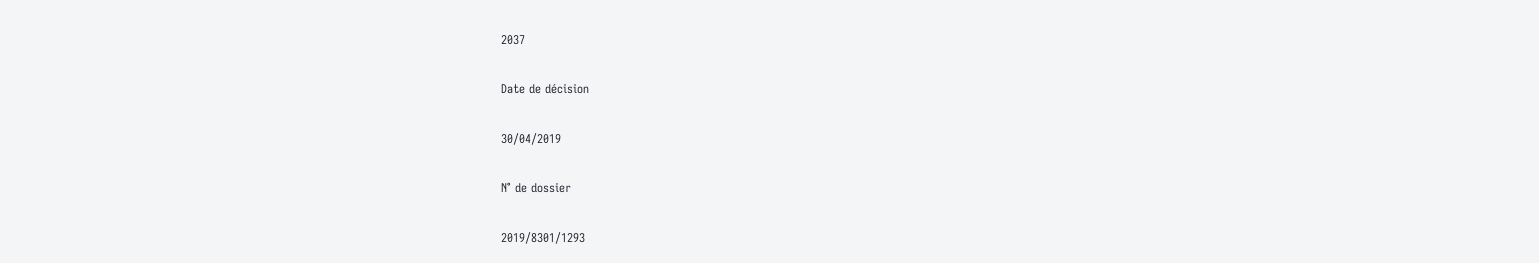2037

Date de décision

30/04/2019

N° de dossier

2019/8301/1293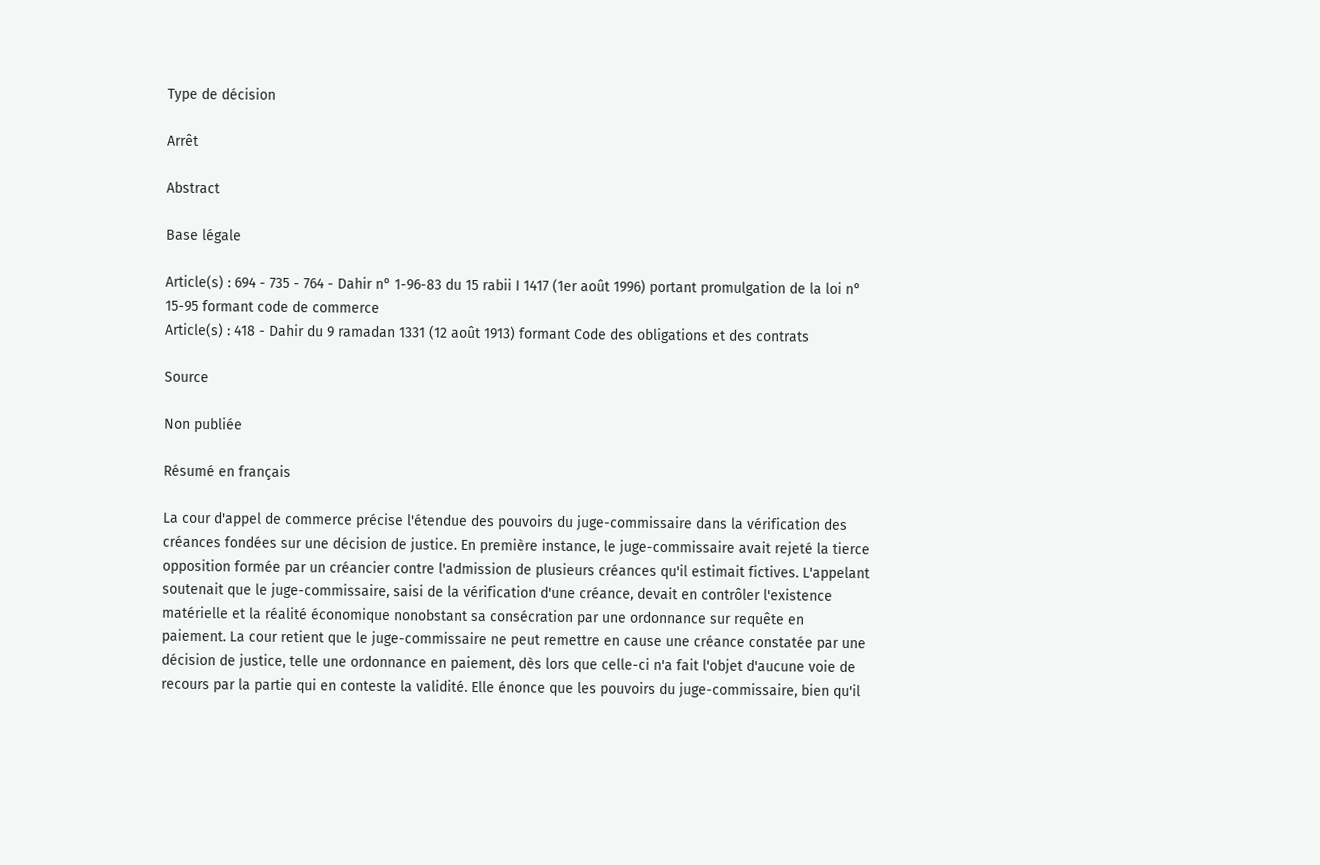Type de décision

Arrêt

Abstract

Base légale

Article(s) : 694 - 735 - 764 - Dahir n° 1-96-83 du 15 rabii I 1417 (1er août 1996) portant promulgation de la loi n° 15-95 formant code de commerce
Article(s) : 418 - Dahir du 9 ramadan 1331 (12 août 1913) formant Code des obligations et des contrats

Source

Non publiée

Résumé en français

La cour d'appel de commerce précise l'étendue des pouvoirs du juge-commissaire dans la vérification des créances fondées sur une décision de justice. En première instance, le juge-commissaire avait rejeté la tierce opposition formée par un créancier contre l'admission de plusieurs créances qu'il estimait fictives. L'appelant soutenait que le juge-commissaire, saisi de la vérification d'une créance, devait en contrôler l'existence matérielle et la réalité économique nonobstant sa consécration par une ordonnance sur requête en paiement. La cour retient que le juge-commissaire ne peut remettre en cause une créance constatée par une décision de justice, telle une ordonnance en paiement, dès lors que celle-ci n'a fait l'objet d'aucune voie de recours par la partie qui en conteste la validité. Elle énonce que les pouvoirs du juge-commissaire, bien qu'il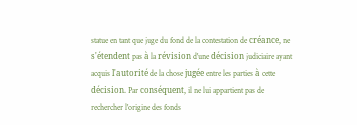statue en tant que juge du fond de la contestation de créance, ne s'étendent pas à la révision d'une décision judiciaire ayant acquis l'autorité de la chose jugée entre les parties à cette décision. Par conséquent, il ne lui appartient pas de rechercher l'origine des fonds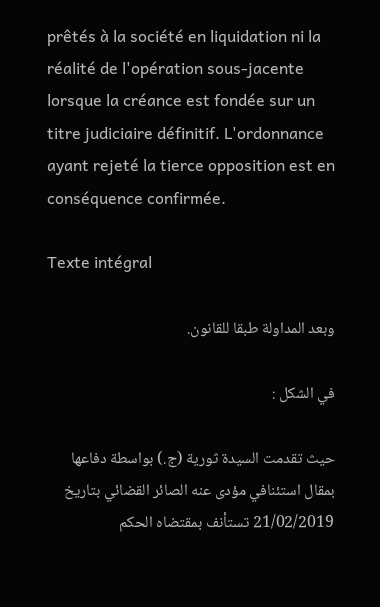prêtés à la société en liquidation ni la réalité de l'opération sous-jacente lorsque la créance est fondée sur un titre judiciaire définitif. L'ordonnance ayant rejeté la tierce opposition est en conséquence confirmée.

Texte intégral

وبعد المداولة طبقا للقانون.

في الشكل :

حيث تقدمت السيدة ثورية (ج.) بواسطة دفاعها بمقال استئنافي مؤدى عنه الصائر القضائي بتاريخ 21/02/2019 تستأنف بمقتضاه الحكم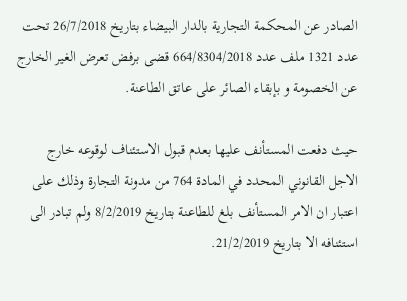الصادر عن المحكمة التجارية بالدار البيضاء بتاريخ 26/7/2018 تحت عدد 1321 ملف عدد 664/8304/2018 قضى برفض تعرض الغير الخارج عن الخصومة و بإبقاء الصائر على عاتق الطاعنة.

حيث دفعت المستأنف عليها بعدم قبول الاستئناف لوقوعه خارج الاجل القانوني المحدد في المادة 764 من مدونة التجارة وذلك على اعتبار ان الامر المستأنف بلغ للطاعنة بتاريخ 8/2/2019 ولم تبادر الى استئنافه الا بتاريخ 21/2/2019.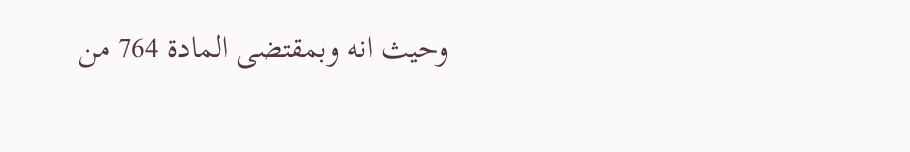وحيث انه وبمقتضى المادة 764 من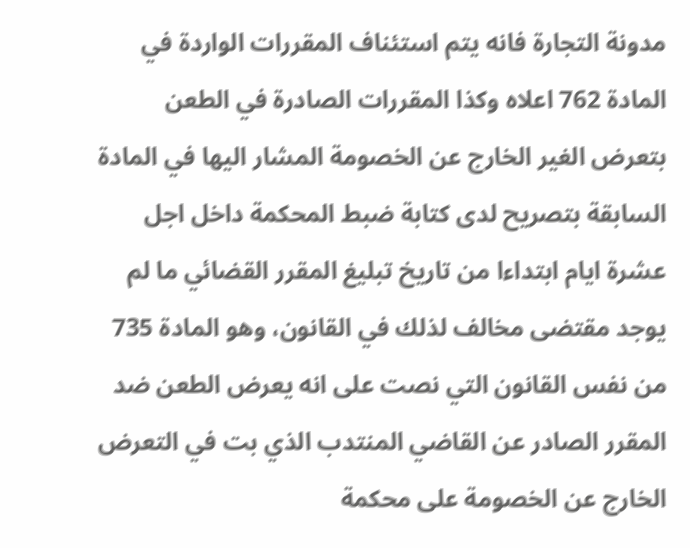مدونة التجارة فانه يتم استئناف المقررات الواردة في المادة 762 اعلاه وكذا المقررات الصادرة في الطعن بتعرض الغير الخارج عن الخصومة المشار اليها في المادة السابقة بتصريح لدى كتابة ضبط المحكمة داخل اجل عشرة ايام ابتداءا من تاريخ تبليغ المقرر القضائي ما لم يوجد مقتضى مخالف لذلك في القانون، وهو المادة 735 من نفس القانون التي نصت على انه يعرض الطعن ضد المقرر الصادر عن القاضي المنتدب الذي بت في التعرض الخارج عن الخصومة على محكمة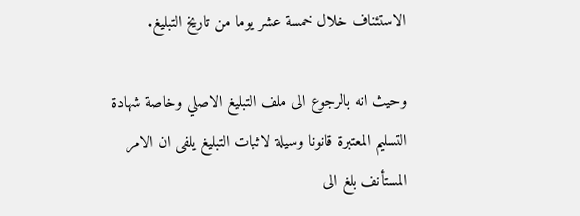الاستئناف خلال خمسة عشر يوما من تاريخ التبليغ.

وحيث انه بالرجوع الى ملف التبليغ الاصلي وخاصة شهادة التسليم المعتبرة قانونا وسيلة لاثبات التبليغ يلفى ان الامر المستأنف بلغ الى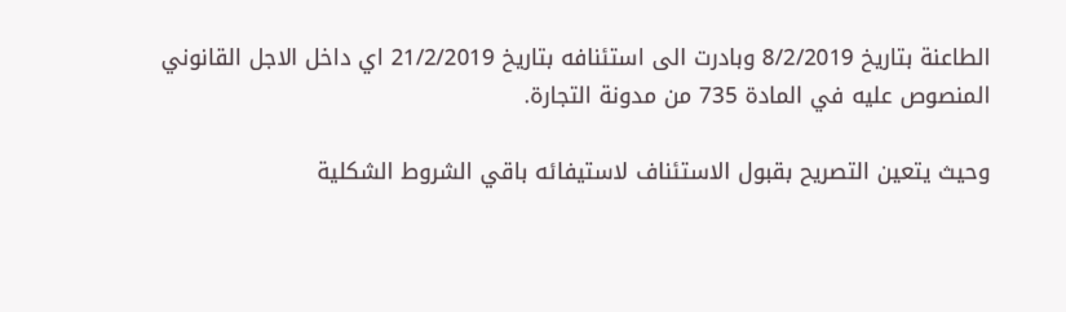الطاعنة بتاريخ 8/2/2019 وبادرت الى استئنافه بتاريخ 21/2/2019 اي داخل الاجل القانوني المنصوص عليه في المادة 735 من مدونة التجارة.

وحيث يتعين التصريح بقبول الاستئناف لاستيفائه باقي الشروط الشكلية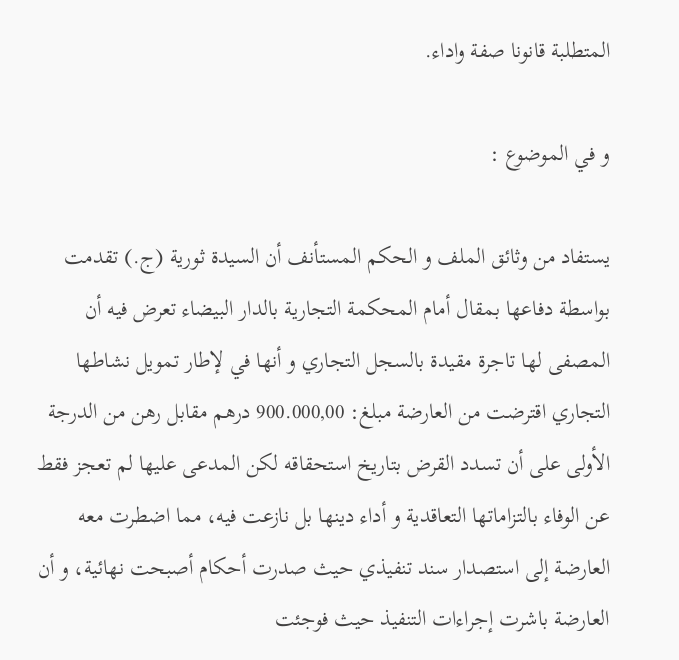المتطلبة قانونا صفة واداء.

و في الموضوع :

يستفاد من وثائق الملف و الحكم المستأنف أن السيدة ثورية (ج.) تقدمت بواسطة دفاعها بمقال أمام المحكمة التجارية بالدار البيضاء تعرض فيه أن المصفى لها تاجرة مقيدة بالسجل التجاري و أنها في لإطار تمويل نشاطها التجاري اقترضت من العارضة مبلغ: 900.000,00 درهم مقابل رهن من الدرجة الأولى على أن تسدد القرض بتاريخ استحقاقه لكن المدعى عليها لم تعجز فقط عن الوفاء بالتزاماتها التعاقدية و أداء دينها بل نازعت فيه، مما اضطرت معه العارضة إلى استصدار سند تنفيذي حيث صدرت أحكام أصبحت نهائية، و أن العارضة باشرت إجراءات التنفيذ حيث فوجئت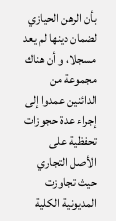بأن الرهن الحيازي لضمان دينها لم يعد مسجلا، و أن هناك مجموعة من الدائنين عمدوا إلى إجراء عدة حجوزات تحفظية على الأصل التجاري حيث تجاوزت المديونية الكلية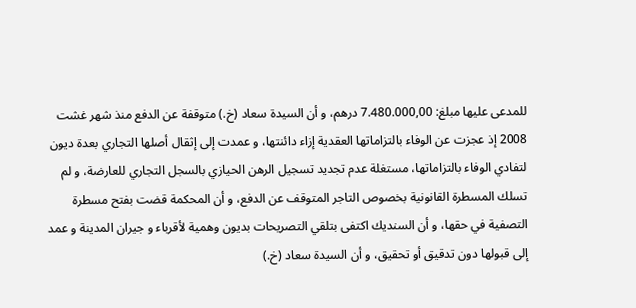للمدعى عليها مبلغ: 7.480.000,00 درهم، و أن السيدة سعاد (خ.) متوقفة عن الدفع منذ شهر غشت 2008 إذ عجزت عن الوفاء بالتزاماتها العقدية إزاء دائنتها، و عمدت إلى إثقال أصلها التجاري بعدة ديون لتفادي الوفاء بالتزاماتها، مستغلة عدم تجديد تسجيل الرهن الحيازي بالسجل التجاري للعارضة، و لم تسلك المسطرة القانونية بخصوص التاجر المتوقف عن الدفع، و أن المحكمة قضت بفتح مسطرة التصفية في حقها، و أن السنديك اكتفى بتلقي التصريحات بديون وهمية لأقرباء و جيران المدينة و عمد إلى قبولها دون تدقيق أو تحقيق، و أن السيدة سعاد (خ.)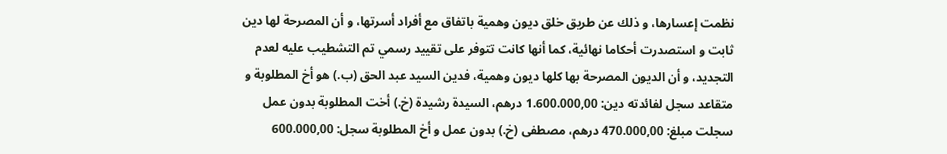نظمت إعسارها، و ذلك عن طريق خلق ديون وهمية باتفاق مع أفراد أسرتها، و أن المصرحة لها دين ثابت و استصدرت أحكاما نهائية، كما أنها كانت تتوفر على تقييد رسمي تم التشطيب عليه لعدم التجديد، و أن الديون المصرحة بها كلها ديون وهمية، فدين السيد عبد الحق (ب.) هو أخ المطلوبة و متقاعد سجل لفائدته دين: 1.600.000,00 درهم، السيدة رشيدة (خ.) أخت المطلوبة بدون عمل سجلت مبلغ: 470.000,00 درهم، مصطفى (خ.) بدون عمل و أخ المطلوبة سجل: 600.000,00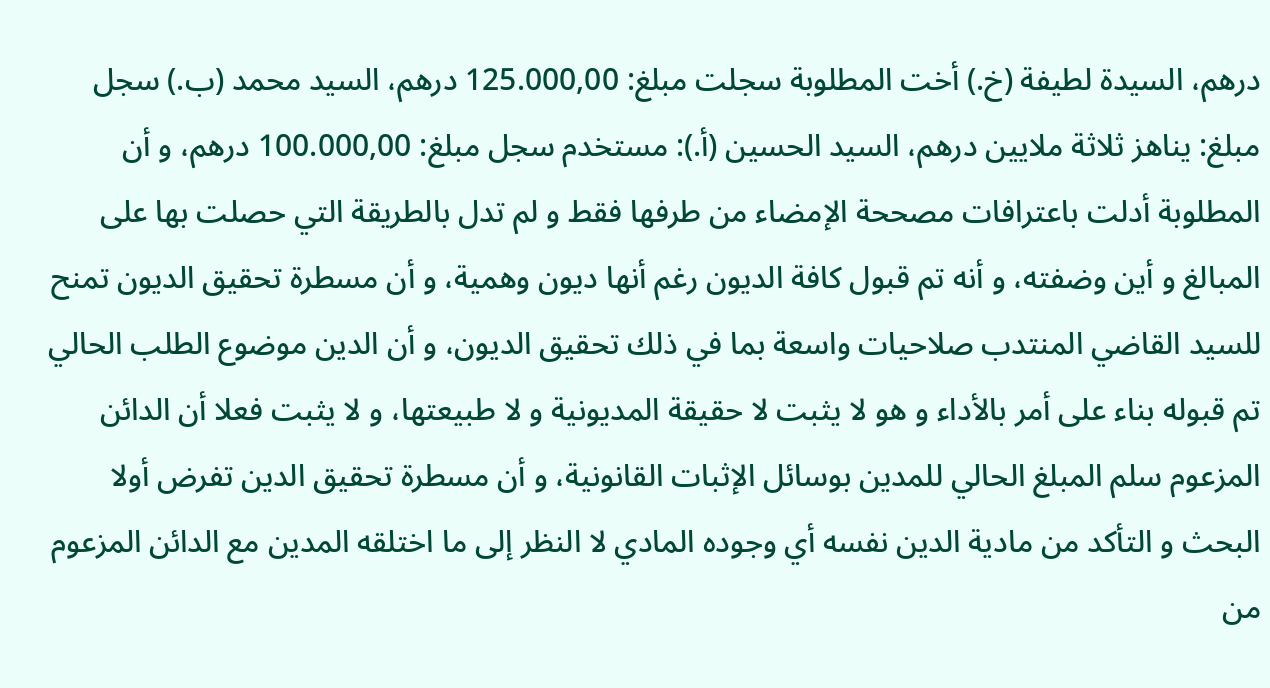درهم، السيدة لطيفة (خ.) أخت المطلوبة سجلت مبلغ: 125.000,00 درهم، السيد محمد (ب.) سجل مبلغ: يناهز ثلاثة ملايين درهم، السيد الحسين (أ.): مستخدم سجل مبلغ: 100.000,00 درهم، و أن المطلوبة أدلت باعترافات مصححة الإمضاء من طرفها فقط و لم تدل بالطريقة التي حصلت بها على المبالغ و أين وضفته، و أنه تم قبول كافة الديون رغم أنها ديون وهمية، و أن مسطرة تحقيق الديون تمنح للسيد القاضي المنتدب صلاحيات واسعة بما في ذلك تحقيق الديون، و أن الدين موضوع الطلب الحالي تم قبوله بناء على أمر بالأداء و هو لا يثبت لا حقيقة المديونية و لا طبيعتها، و لا يثبت فعلا أن الدائن المزعوم سلم المبلغ الحالي للمدين بوسائل الإثبات القانونية، و أن مسطرة تحقيق الدين تفرض أولا البحث و التأكد من مادية الدين نفسه أي وجوده المادي لا النظر إلى ما اختلقه المدين مع الدائن المزعوم من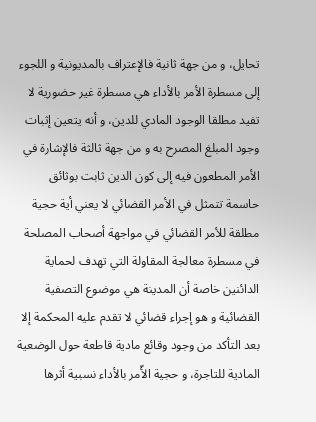تحايل، و من جهة ثانية فالإعتراف بالمديونية و اللجوء إلى مسطرة الأمر بالأداء هي مسطرة غير حضورية لا تفيد مطلقا الوجود المادي للدين، و أنه يتعين إثبات وجود المبلغ المصرح به و من جهة ثالثة فالإشارة في الأمر المطعون فيه إلى كون الدين ثابت بوثائق حاسمة تتمثل في الأمر القضائي لا يعني أية حجية مطلقة للأمر القضائي في مواجهة أصحاب المصلحة في مسطرة معالجة المقاولة التي تهدف لحماية الدائنين خاصة أن المدينة هي موضوع التصفية القضائية و هو إجراء قضائي لا تقدم عليه المحكمة إلا بعد التأكد من وجود وقائع مادية قاطعة حول الوضعية المادية للتاجرة، و حجية الأّمر بالأداء نسبية أثرها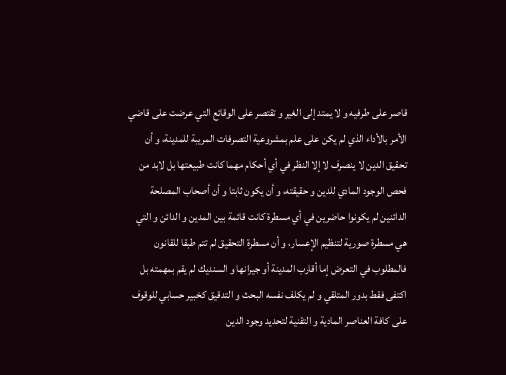قاصر على طرفيه و لا يمتد إلى الغير و تقتصر على الوقائع التي عرضت على قاضي الأمر بالأداء الذي لم يكن على علم بمشروعية التصرفات المريبة للمدينة، و أن تحقيق الدين لا ينصرف لا إلا النظر في أي أحكام مهما كانت طبيعتها بل لابد من فحص الوجود المادي للدين و حقيقته، و أن يكون ثابتا و أن أصحاب المصلحة الدائنين لم يكونوا حاضرين في أي مسطرة كانت قائمة بين المدين و الدائن و التي هي مسطرة صورية لتنظيم الإعسار، و أن مسطرة التحقيق لم تتم طبقا للقانون فالمطلوب في التعرض إما أقارب المدينة أو جيرانها و السنديك لم يقم بمهمته بل اكتفى فقط بدور المتلقي و لم يكلف نفسه البحث و التدقيق كخبير حسابي للوقوف على كافة العناصر المادية و التقنية لتحديد وجود الدين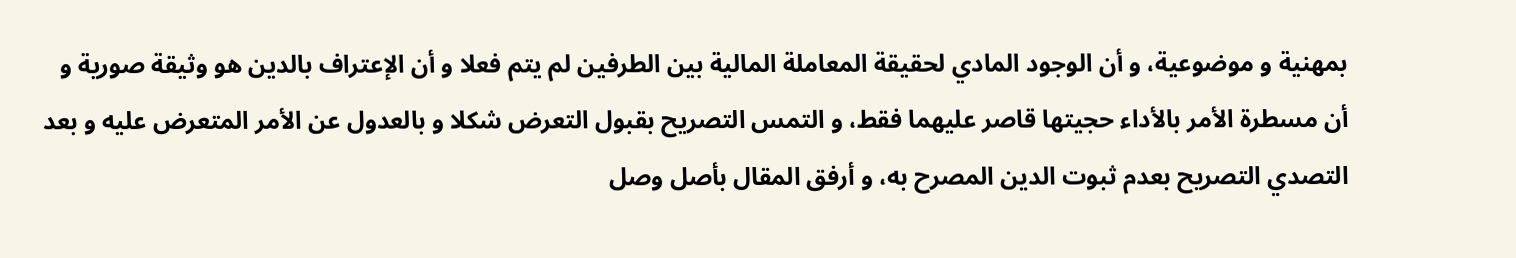بمهنية و موضوعية، و أن الوجود المادي لحقيقة المعاملة المالية بين الطرفين لم يتم فعلا و أن الإعتراف بالدين هو وثيقة صورية و أن مسطرة الأمر بالأداء حجيتها قاصر عليهما فقط، و التمس التصريح بقبول التعرض شكلا و بالعدول عن الأمر المتعرض عليه و بعد التصدي التصريح بعدم ثبوت الدين المصرح به، و أرفق المقال بأصل وصل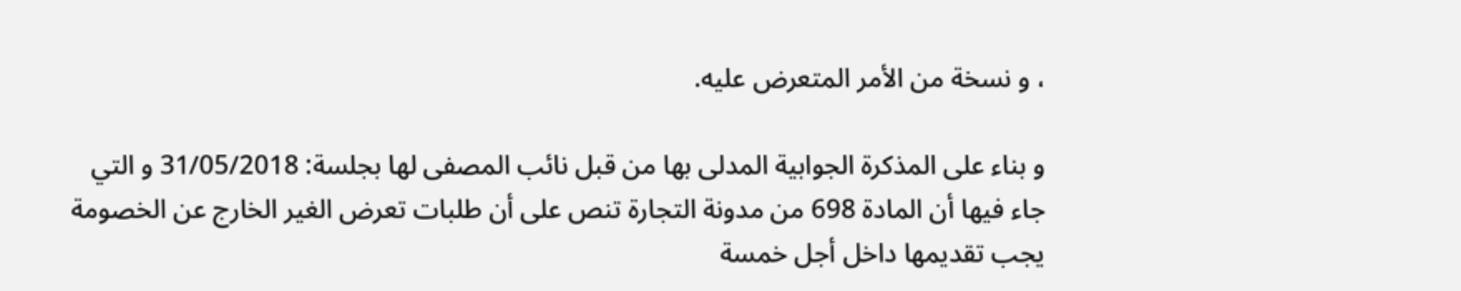، و نسخة من الأمر المتعرض عليه.

و بناء على المذكرة الجوابية المدلى بها من قبل نائب المصفى لها بجلسة: 31/05/2018 و التي جاء فيها أن المادة 698 من مدونة التجارة تنص على أن طلبات تعرض الغير الخارج عن الخصومة يجب تقديمها داخل أجل خمسة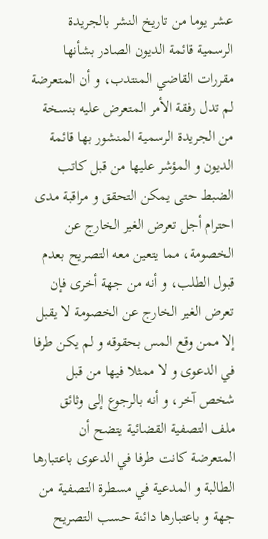عشر يوما من تاريخ النشر بالجريدة الرسمية قائمة الديون الصادر بشأنها مقررات القاضي المنتدب، و أن المتعرضة لم تدل رفقة الأمر المتعرض عليه بنسخة من الجريدة الرسمية المنشور بها قائمة الديون و المؤشر عليها من قبل كاتب الضبط حتى يمكن التحقق و مراقبة مدى احترام أجل تعرض الغير الخارج عن الخصومة، مما يتعين معه التصريح بعدم قبول الطلب، و أنه من جهة أخرى فإن تعرض الغير الخارج عن الخصومة لا يقبل إلا ممن وقع المس بحقوقه و لم يكن طرفا في الدعوى و لا ممثلا فيها من قبل شخص آخر، و أنه بالرجوع إلى وثائق ملف التصفية القضائية يتضح أن المتعرضة كانت طرفا في الدعوى باعتبارها الطالبة و المدعية في مسطرة التصفية من جهة و باعتبارها دائنة حسب التصريح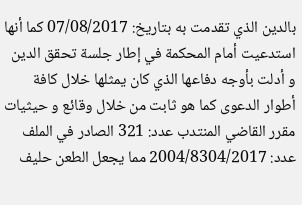بالدين الذي تقدمت به بتاريخ: 07/08/2017 كما أنها استدعيت أمام المحكمة في إطار جلسة تحقق الدين و أدلت بأوجه دفاعها الذي كان يمثلها خلال كافة أطوار الدعوى كما هو ثابت من خلال وقائع و حيثيات مقرر القاضي المنتدب عدد: 321 الصادر في الملف عدد: 2004/8304/2017 مما يجعل الطعن حليف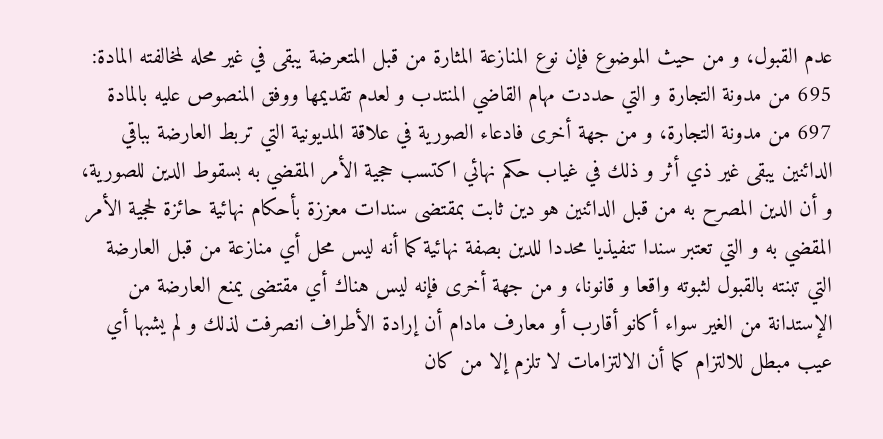عدم القبول، و من حيث الموضوع فإن نوع المنازعة المثارة من قبل المتعرضة يبقى في غير محله لمخالفته المادة: 695 من مدونة التجارة و التي حددت مهام القاضي المنتدب و لعدم تقديمها ووفق المنصوص عليه بالمادة 697 من مدونة التجارة، و من جهة أخرى فادعاء الصورية في علاقة المديونية التي تربط العارضة بباقي الدائنين يبقى غير ذي أثر و ذلك في غياب حكم نهائي اكتسب حجية الأمر المقضي به بسقوط الدين للصورية، و أن الدين المصرح به من قبل الدائنين هو دين ثابت بمقتضى سندات معززة بأحكام نهائية حائزة لحجية الأمر المقضي به و التي تعتبر سندا تنفيذيا محددا للدين بصفة نهائية كما أنه ليس محل أي منازعة من قبل العارضة التي تبنته بالقبول لثبوته واقعا و قانونا، و من جهة أخرى فإنه ليس هناك أي مقتضى يمنع العارضة من الإستدانة من الغير سواء أكانو أقارب أو معارف مادام أن إرادة الأطراف انصرفت لذلك و لم يشبها أي عيب مبطل للالتزام كما أن الالتزامات لا تلزم إلا من كان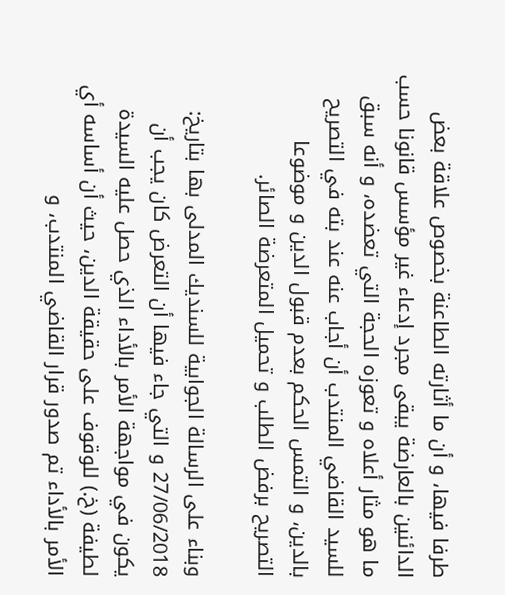طرفا فيها، و أن ما أثارته الطاعنة بخصوص علاقة بعض الدائنين بالعارضة يبقى مجرد إدعاء غير مؤسس قانونا حسب ما هو مثار أعلاه و تعوزه الحجة التي تعضده، و أنه سبق للسيد القاضي المنتدب أن أجاب عنه عند بته في التصريح بالدين، و التمس الحكم بعدم قبول الدين و موضوعا التصريح برفض الطلب و تحميل المتعرضة الصائر.

وبناء على الرسالة الجوابية للسنديك المدلى بها بتاريخ: 27/06/2018 و التي جاء فيها أن التعرض كان يجب أن يكون في مواجهة الأمر بالأداء الذي حصل عليه السيدة لطيفة (خ.) للوقوف على حقيقة الدين، حيث أن أساسه أي الأمر بالأداء تم صدور قرار القاضي المنتدب، و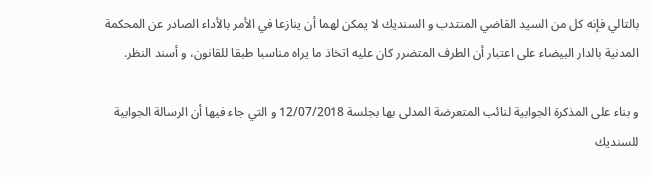بالتالي فإنه كل من السيد القاضي المنتدب و السنديك لا يمكن لهما أن ينازعا في الأمر بالأداء الصادر عن المحكمة المدنية بالدار البيضاء على اعتبار أن الطرف المتضرر كان عليه اتخاذ ما يراه مناسبا طبقا للقانون، و أسند النظر.

و بناء على المذكرة الجوابية لنائب المتعرضة المدلى بها بجلسة 12/07/2018 و التي جاء فيها أن الرسالة الجوابية للسنديك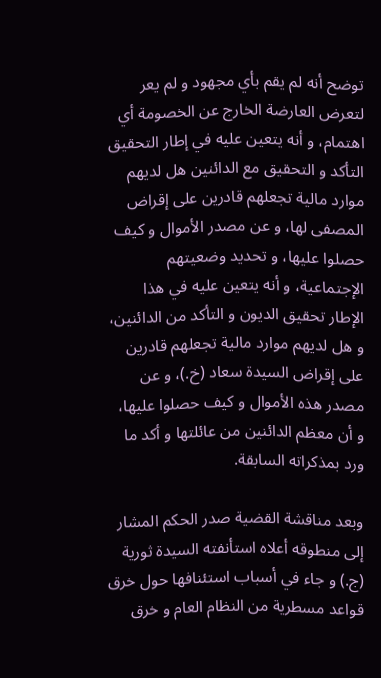توضح أنه لم يقم بأي مجهود و لم يعر لتعرض العارضة الخارج عن الخصومة أي اهتمام، و أنه يتعين عليه في إطار التحقيق التأكد و التحقيق مع الدائنين هل لديهم موارد مالية تجعلهم قادرين على إقراض المصفى لها، و عن مصدر الأموال و كيف حصلوا عليها، و تحديد وضعيتهم الإجتماعية، و أنه يتعين عليه في هذا الإطار تحقيق الديون و التأكد من الدائنين، و هل لديهم موارد مالية تجعلهم قادرين على إقراض السيدة سعاد (خ.)، و عن مصدر هذه الأموال و كيف حصلوا عليها، و أن معظم الدائنين من عائلتها و أكد ما ورد بمذكراته السابقة.

وبعد مناقشة القضية صدر الحكم المشار إلى منطوقه أعلاه استأنفته السيدة ثورية (ج.) و جاء في أسباب استئنافها حول خرق قواعد مسطرية من النظام العام و خرق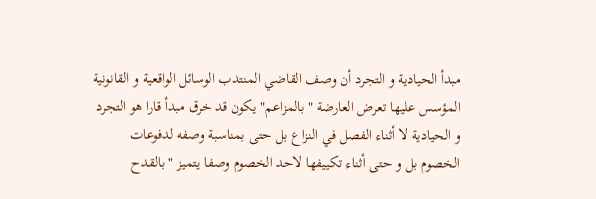مبدأ الحيادية و التجرد أن وصف القاضي المنتدب الوسائل الواقعية و القانونية المؤسس عليها تعرض العارضة "بالمزاعم" يكون قد خرق مبدأ قارا هو التجرد و الحيادية لا أثناء الفصل في النزاع بل حتى بمناسبة وصفه لدفوعات الخصوم بل و حتى أثناء تكييفها لاحد الخصوم وصفا يتميز "بالقدح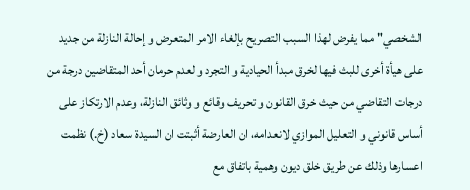الشخصي" مما يفرض لهذا السبب التصريح بإلغاء الامر المتعرض و إحالة النازلة من جديد على هيأة أخرى للبث فيها لخرق مبدأ الحيادية و التجرد و لعدم حرمان أحد المتقاضين درجة من درجات التقاضي من حيث خرق القانون و تحريف وقائع و وثائق النازلة، وعدم الارتكاز على أساس قانوني و التعليل الموازي لانعدامه، ان العارضة أثبتت ان السيدة سعاد (خ.) نظمت اعسارها وذلك عن طريق خلق ديون وهمية باتفاق مع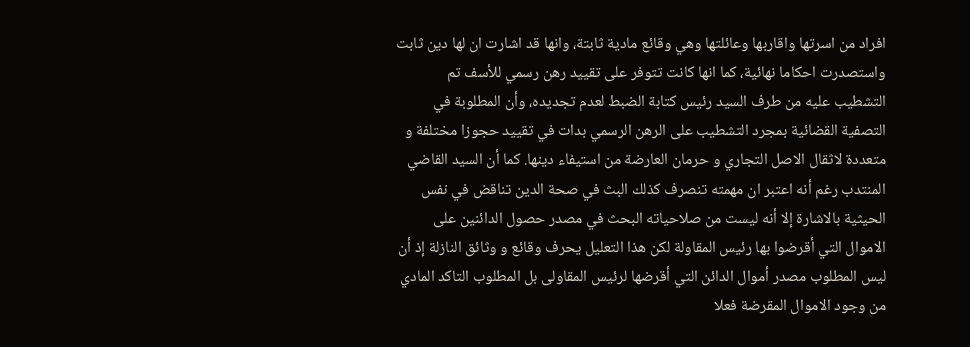افراد من اسرتها واقاربها وعائلتها وهي وقائع مادية ثابتة، وانها قد اشارت ان لها دين ثابت واستصدرت احكاما نهائية، كما انها كانت تتوفر على تقييد رهن رسمي للأسف تم التشطيب عليه من طرف السيد رئيس كتابة الضبط لعدم تجديده، وأن المطلوبة في التصفية القضائية بمجرد التشطيب على الرهن الرسمي بدات في تقييد حجوزا مختلفة و متعددة لاثقال الاصل التجاري و حرمان العارضة من استيفاء دينها. كما أن السيد القاضي المنتدب رغم أنه اعتبر ان مهمته تنصرف كذلك البث في صحة الدين تناقض في نفس الحيثية بالاشارة إلا أنه ليست من صلاحياته البحث في مصدر حصول الدائنين على الاموال التي أقرضوا بها رئيس المقاولة لكن هذا التعليل يحرف وقائع و وثائق النازلة إذ أن ليس المطلوب مصدر أموال الدائن التي أقرضها لرئيس المقاولى بل المطلوب التاكد المادي من وجود الاموال المقرضة فعلا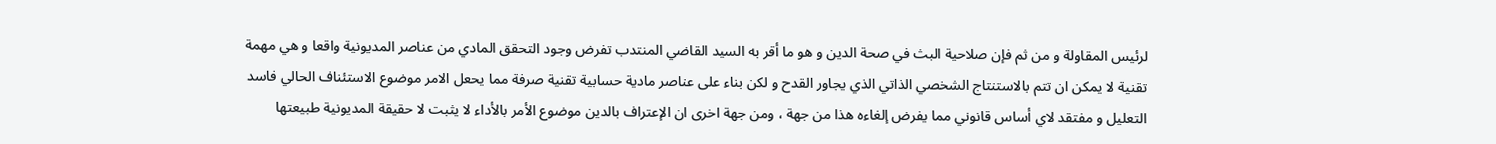لرئيس المقاولة و من ثم فإن صلاحية البث في صحة الدين و هو ما أقر به السيد القاضي المنتدب تفرض وجود التحقق المادي من عناصر المديونية واقعا و هي مهمة تقنية لا يمكن ان تتم بالاستنتاج الشخصي الذاتي الذي يجاور القدح و لكن بناء على عناصر مادية حسابية تقنية صرفة مما يحعل الامر موضوع الاستئناف الحالي فاسد التعليل و مفتقد لاي أساس قانوني مما يفرض إلغاءه هذا من جهة ، ومن جهة اخرى ان الإعتراف بالدين موضوع الأمر بالأداء لا يثبت لا حقيقة المديونية طبيعتها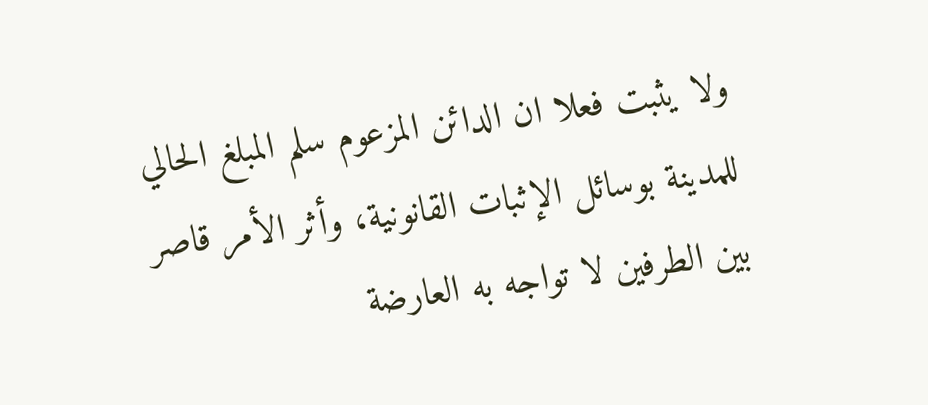ولا يثبت فعلا ان الدائن المزعوم سلم المبلغ الحالي للمدينة بوسائل الإثبات القانونية، وأثر الأمر قاصر بين الطرفين لا تواجه به العارضة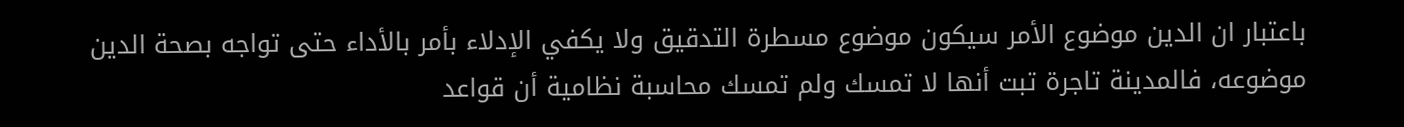باعتبار ان الدين موضوع الأمر سيكون موضوع مسطرة التدقيق ولا يكفي الإدلاء بأمر بالأداء حتى تواجه بصحة الدين موضوعه، فالمدينة تاجرة تبت أنها لا تمسك ولم تمسك محاسبة نظامية أن قواعد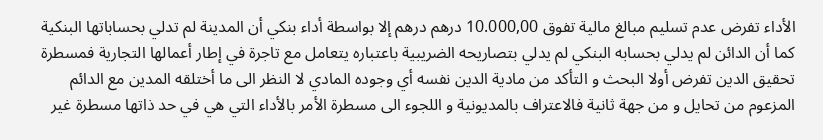الأداء تفرض عدم تسليم مبالغ مالية تفوق 10.000,00 درهم درهم إلا بواسطة أداء بنكي أن المدينة لم تدلي بحساباتها البنكية كما أن الدائن لم يدلي بحسابه البنكي لم يدلي بتصاريحه الضريبية باعتباره يتعامل مع تاجرة في إطار أعمالها التجارية فمسطرة تحقيق الدين تفرض أولا البحث و التأكد من مادية الدين نفسه أي وجوده المادي لا النظر الى ما أختلقه المدين مع الدائم المزعوم من تحايل و من جهة ثانية فالاعتراف بالمديونية و اللجوء الى مسطرة الأمر بالأداء التي هي في حد ذاتها مسطرة غير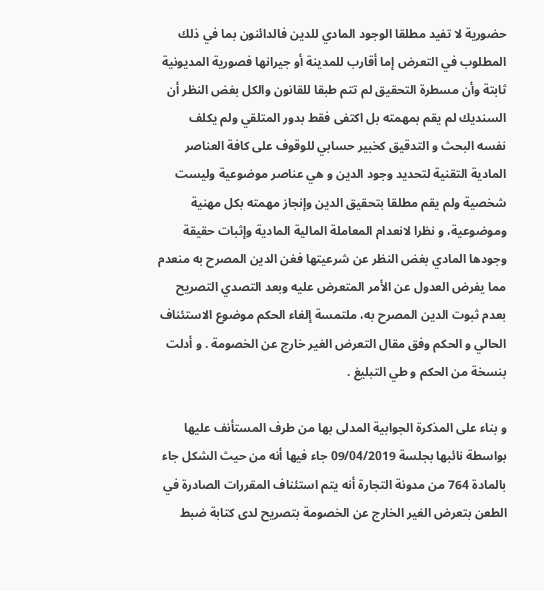حضورية لا تفيد مطلقا الوجود المادي للدين فالدائنون بما في ذلك المطلوب في التعرض إما أقارب للمدينة أو جيرانها فصورية المديونية ثابتة وأن مسطرة التحقيق لم تتم طبقا للقانون والكل بغض النظر أن السنديك لم يقم بمهمته بل اكتفى فقط بدور المتلقي ولم يكلف نفسه البحث و التدقيق كخبير حسابي للوقوف على كافة العناصر المادية التقنية لتحديد وجود الدين و هي عناصر موضوعية وليست شخصية ولم يقم مطلقا بتحقيق الدين وإنجاز مهمته بكل مهنية وموضوعية، و نظرا لانعدام المعاملة المالية المادية وإثبات حقيقة وجودها المادي بغض النظر عن شرعيتها فغن الدين المصرح به منعدم مما يفرض العدول عن الأمر المتعرض عليه وبعد التصدي التصريح بعدم ثبوت الدين المصرح به، ملتمسة إلغاء الحكم موضوع الاستئناف الحالي و الحكم وفق مقال التعرض الغير خارج عن الخصومة . و أدلت بنسخة من الحكم و طي التبليغ .

و بناء على المذكرة الجوابية المدلى بها من طرف المستأنف عليها بواسطة نائبها بجلسة 09/04/2019 جاء فيها أنه من حيث الشكل جاء بالمادة 764 من مدونة التجارة أنه يتم استئناف المقررات الصادرة في الطعن بتعرض الغير الخارج عن الخصومة بتصريح لدى كتابة ضبط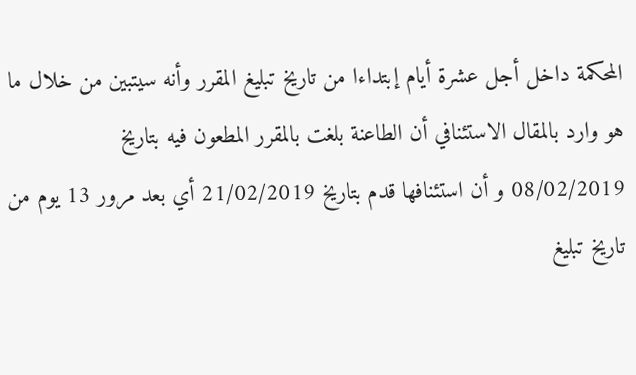المحكمة داخل أجل عشرة أيام إبتداءا من تاريخ تبليغ المقرر وأنه سيتبين من خلال ما هو وارد بالمقال الاستئنافي أن الطاعنة بلغت بالمقرر المطعون فيه بتاريخ 08/02/2019 و أن استئنافها قدم بتاريخ 21/02/2019 أي بعد مرور 13 يوم من تاريخ تبليغ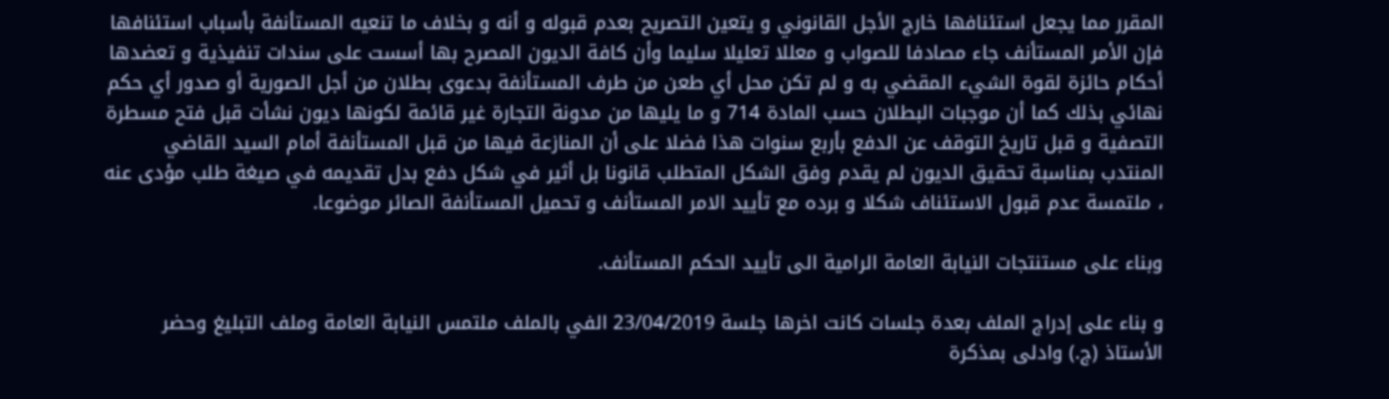المقرر مما يجعل استئنافها خارج الأجل القانوني و يتعين التصريح بعدم قبوله و أنه و بخلاف ما تنعيه المستأنفة بأسباب استئنافها فإن الأمر المستأنف جاء مصادفا للصواب و معللا تعليلا سليما وأن كافة الديون المصرح بها أسست على سندات تنفيذية و تعضدها أحكام حائزة لقوة الشيء المقضي به و لم تكن محل أي طعن من طرف المستأنفة بدعوى بطلان من أجل الصورية أو صدور أي حكم نهائي بذلك كما أن موجبات البطلان حسب المادة 714 و ما يليها من مدونة التجارة غير قائمة لكونها ديون نشأت قبل فتح مسطرة التصفية و قبل تاريخ التوقف عن الدفع بأربع سنوات هذا فضلا على أن المنازعة فيها من قبل المستأنفة أمام السيد القاضي المنتدب بمناسبة تحقيق الديون لم يقدم وفق الشكل المتطلب قانونا بل أثير في شكل دفع بدل تقديمه في صيغة طلب مؤدى عنه ، ملتمسة عدم قبول الاستئناف شكلا و برده مع تأييد الامر المستأنف و تحميل المستأنفة الصائر موضوعا.

وبناء على مستنتجات النيابة العامة الرامية الى تأييد الحكم المستأنف.

و بناء على إدراج الملف بعدة جلسات كانت اخرها جلسة 23/04/2019 الفي بالملف ملتمس النيابة العامة وملف التبليغ وحضر الأستاذ (ج.) وادلى بمذكرة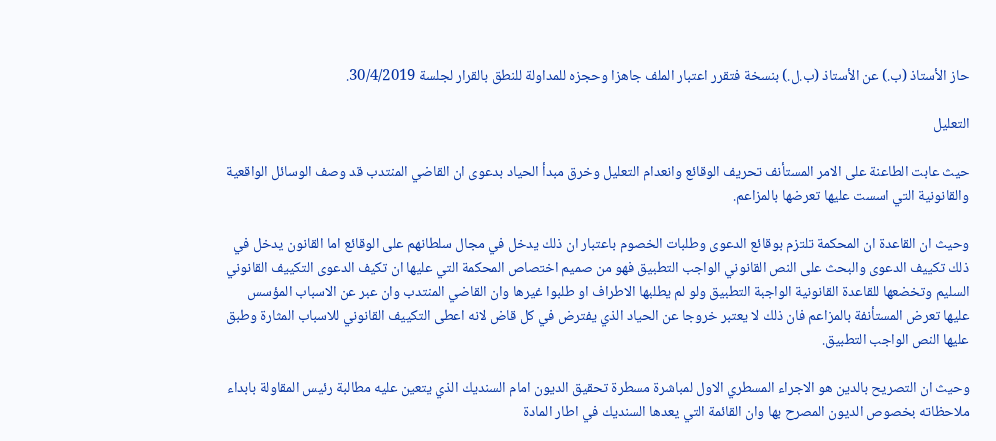حاز الأستاذ (ب.) عن الأستاذ (ب.ل.) بنسخة فتقرر اعتبار الملف جاهزا وحجزه للمداولة للنطق بالقرار لجلسة 30/4/2019.

التعليل

حيث عابت الطاعنة على الامر المستأنف تحريف الوقائع وانعدام التعليل وخرق مبدأ الحياد بدعوى ان القاضي المنتدب قد وصف الوسائل الواقعية والقانونية التي اسست عليها تعرضها بالمزاعم.

وحيث ان القاعدة ان المحكمة تلتزم بوقائع الدعوى وطلبات الخصوم باعتبار ان ذلك يدخل في مجال سلطانهم على الوقائع اما القانون يدخل في ذلك تكييف الدعوى والبحث على النص القانوني الواجب التطبيق فهو من صميم اختصاص المحكمة التي عليها ان تكيف الدعوى التكييف القانوني السليم وتخضعها للقاعدة القانونية الواجبة التطبيق ولو لم يطلبها الاطراف او طلبوا غيرها وان القاضي المنتدب وان عبر عن الاسباب المؤسس عليها تعرض المستأنفة بالمزاعم فان ذلك لا يعتبر خروجا عن الحياد الذي يفترض في كل قاض لانه اعطى التكييف القانوني للاسباب المثارة وطبق عليها النص الواجب التطبيق.

وحيث ان التصريح بالدين هو الاجراء المسطري الاول لمباشرة مسطرة تحقيق الديون امام السنديك الذي يتعين عليه مطالبة رئيس المقاولة بابداء ملاحظاته بخصوص الديون المصرح بها وان القائمة التي يعدها السنديك في اطار المادة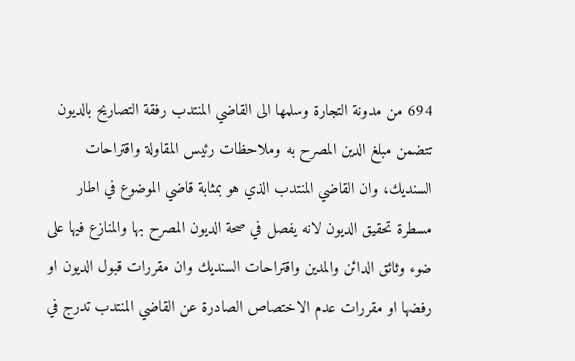694 من مدونة التجارة وسلمها الى القاضي المنتدب رفقة التصاريح بالديون تتضمن مبلغ الدين المصرح به وملاحظات رئيس المقاولة واقتراحات السنديك، وان القاضي المنتدب الذي هو بمثابة قاضي الموضوع في اطار مسطرة تحقيق الديون لانه يفصل في صحة الديون المصرح بها والمنازع فيها على ضوء وثائق الدائن والمدين واقتراحات السنديك وان مقررات قبول الديون او رفضها او مقررات عدم الاختصاص الصادرة عن القاضي المنتدب تدرج في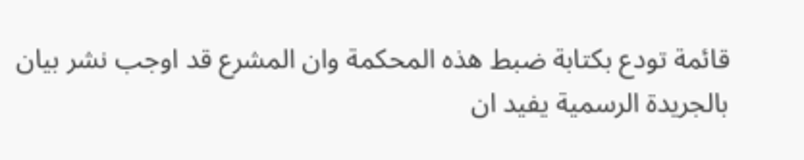قائمة تودع بكتابة ضبط هذه المحكمة وان المشرع قد اوجب نشر بيان بالجريدة الرسمية يفيد ان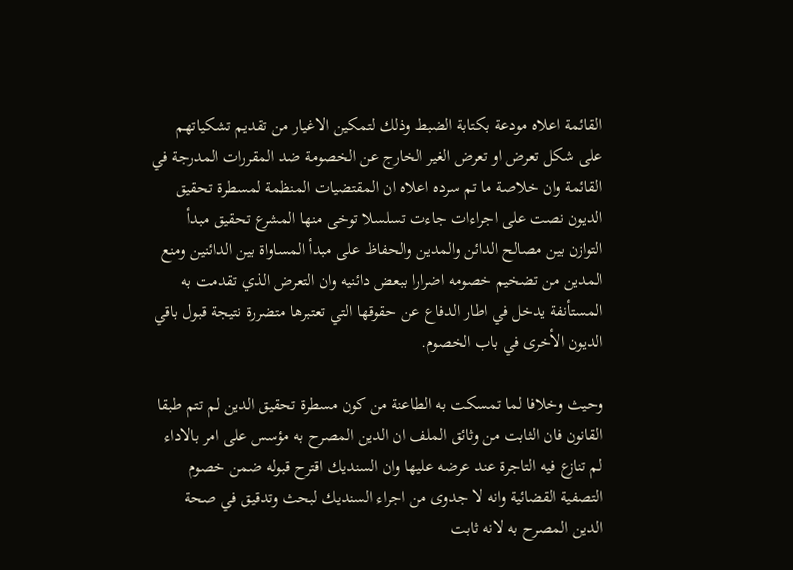القائمة اعلاه مودعة بكتابة الضبط وذلك لتمكين الاغيار من تقديم تشكياتهم على شكل تعرض او تعرض الغير الخارج عن الخصومة ضد المقررات المدرجة في القائمة وان خلاصة ما تم سرده اعلاه ان المقتضيات المنظمة لمسطرة تحقيق الديون نصت على اجراءات جاءت تسلسلا توخى منها المشرع تحقيق مبدأ التوازن بين مصالح الدائن والمدين والحفاظ على مبدأ المساواة بين الدائنين ومنع المدين من تضخيم خصومه اضرارا ببعض دائنيه وان التعرض الذي تقدمت به المستأنفة يدخل في اطار الدفاع عن حقوقها التي تعتبرها متضررة نتيجة قبول باقي الديون الأخرى في باب الخصوم.

وحيث وخلافا لما تمسكت به الطاعنة من كون مسطرة تحقيق الدين لم تتم طبقا القانون فان الثابت من وثائق الملف ان الدين المصرح به مؤسس على امر بالاداء لم تنازع فيه التاجرة عند عرضه عليها وان السنديك اقترح قبوله ضمن خصوم التصفية القضائية وانه لا جدوى من اجراء السنديك لبحث وتدقيق في صحة الدين المصرح به لانه ثابت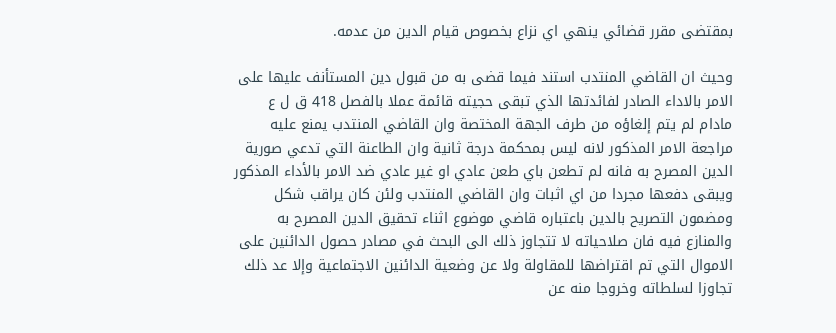بمقتضى مقرر قضائي ينهي اي نزاع بخصوص قيام الدين من عدمه.

وحيث ان القاضي المنتدب استند فيما قضى به من قبول دين المستأنف عليها على الامر بالاداء الصادر لفائدتها الذي تبقى حجيته قائمة عملا بالفصل 418 ق ل ع مادام لم يتم إلغاؤه من طرف الجهة المختصة وان القاضي المنتدب يمنع عليه مراجعة الامر المذكور لانه ليس بمحكمة درجة ثانية وان الطاعنة التي تدعي صورية الدين المصرح به فانه لم تطعن باي طعن عادي او غير عادي ضد الامر بالأداء المذكور ويبقى دفعها مجردا من اي اثبات وان القاضي المنتدب ولئن كان يراقب شكل ومضمون التصريح بالدين باعتباره قاضي موضوع اثناء تحقيق الدين المصرح به والمنازع فيه فان صلاحياته لا تتجاوز ذلك الى البحث في مصادر حصول الدائنين على الاموال التي تم اقتراضها للمقاولة ولا عن وضعية الدائنين الاجتماعية وإلا عد ذلك تجاوزا لسلطاته وخروجا منه عن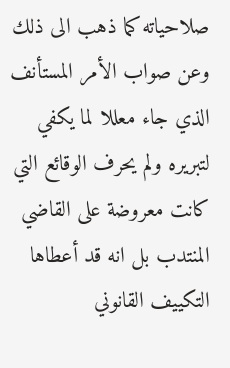صلاحياته كما ذهب الى ذلك وعن صواب الأمر المستأنف الذي جاء معللا لما يكفي لتبريره ولم يحرف الوقائع التي كانت معروضة على القاضي المنتدب بل انه قد أعطاها التكييف القانوني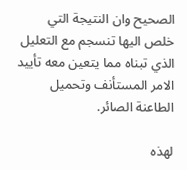الصحيح وان النتيجة التي خلص اليها تنسجم مع التعليل الذي تبناه مما يتعين معه تأييد الامر المستأنف وتحميل الطاعنة الصائر.

لهذه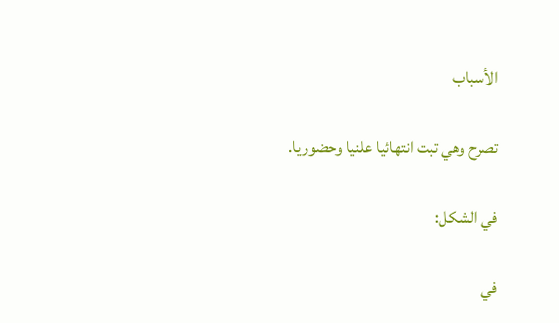الأسباب

تصرح وهي تبت انتهائيا علنيا وحضوريا.

في الشكل:

في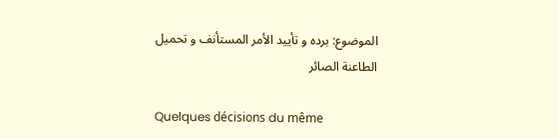الموضوع: برده و تأييد الأمر المستأنف و تحميل الطاعنة الصائر

Quelques décisions du même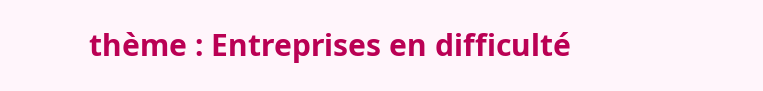thème : Entreprises en difficulté